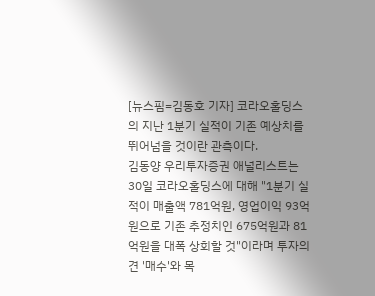[뉴스핌=김동호 기자] 코라오홀딩스의 지난 1분기 실적이 기존 예상치를 뛰어넘을 것이란 관측이다.
김동양 우리투자증권 애널리스트는 30일 코라오홀딩스에 대해 "1분기 실적이 매출액 781억원, 영업이익 93억원으로 기존 추정치인 675억원과 81억원을 대폭 상회할 것"이라며 투자의견 '매수'와 목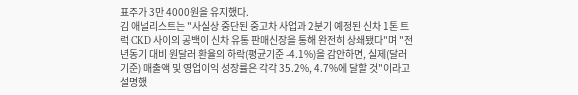표주가 3만 4000원을 유지했다.
김 애널리스트는 "사실상 중단된 중고차 사업과 2분기 예정된 신차 1톤 트럭 CKD 사이의 공백이 신차 유통 판매신장을 통해 완전히 상쇄됐다"며 "전년동기 대비 원달러 환율의 하락(평균기준 -4.1%)을 감안하면, 실제(달러기준) 매출액 및 영업이익 성장률은 각각 35.2%, 4.7%에 달할 것"이라고 설명했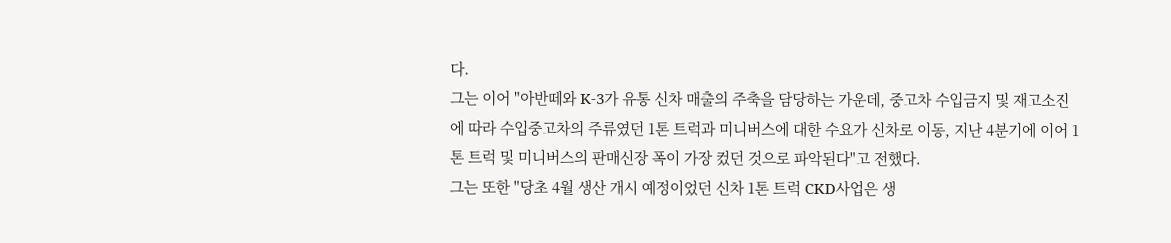다.
그는 이어 "아반떼와 K-3가 유통 신차 매출의 주축을 담당하는 가운데, 중고차 수입금지 및 재고소진에 따라 수입중고차의 주류였던 1톤 트럭과 미니버스에 대한 수요가 신차로 이동, 지난 4분기에 이어 1톤 트럭 및 미니버스의 판매신장 폭이 가장 컸던 것으로 파악된다"고 전했다.
그는 또한 "당초 4월 생산 개시 예정이었던 신차 1톤 트럭 CKD사업은 생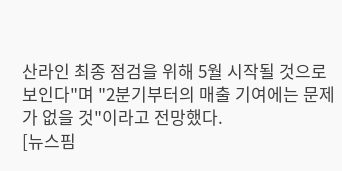산라인 최종 점검을 위해 5월 시작될 것으로 보인다"며 "2분기부터의 매출 기여에는 문제가 없을 것"이라고 전망했다.
[뉴스핌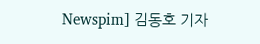Newspim] 김동호 기자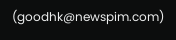(goodhk@newspim.com)